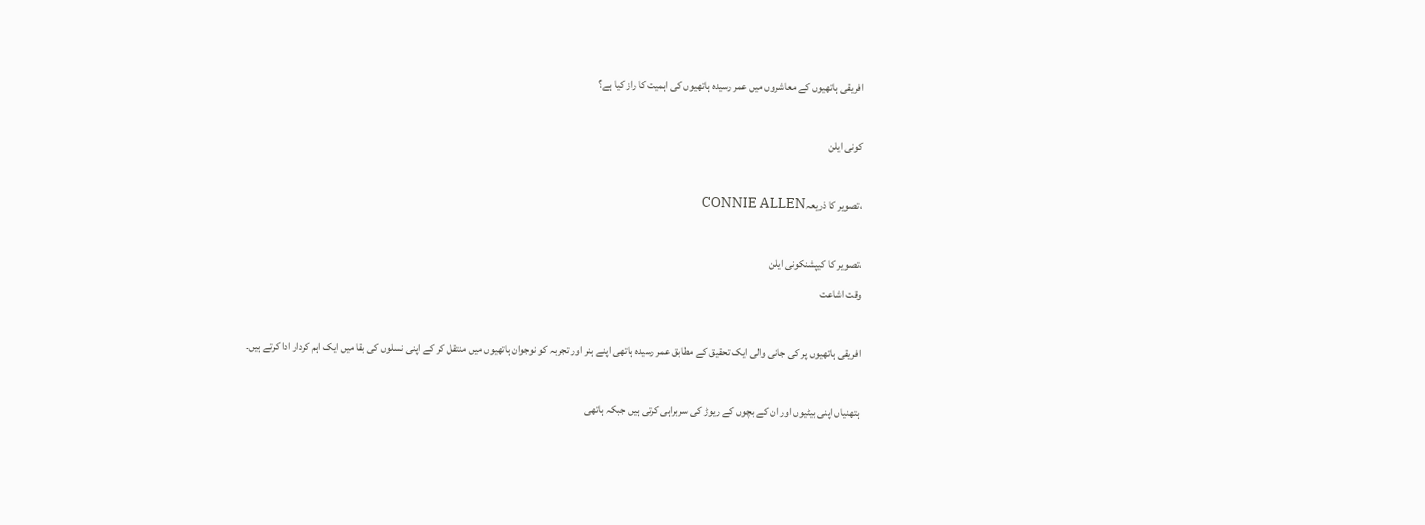افریقی ہاتھیوں کے معاشروں میں عمر رسیدہ ہاتھیوں کی اہمیت کا راز کیا ہے؟

کونی ایلن

،تصویر کا ذریعہCONNIE ALLEN

،تصویر کا کیپشنکونی ایلن
وقت اشاعت

افریقی ہاتھیوں پر کی جانی والی ایک تحقیق کے مطابق عمر رسیدہ ہاتھی اپنے ہنر اور تجربہ کو نوجوان ہاتھیوں میں منتقل کر کے اپنی نسلوں کی بقا میں ایک اہم کردار ادا کرتے ہیں۔

ہتھنیاں اپنی بیٹیوں اور ان کے بچوں کے ریوڑ کی سربراہی کرتی ہیں جبکہ ہاتھی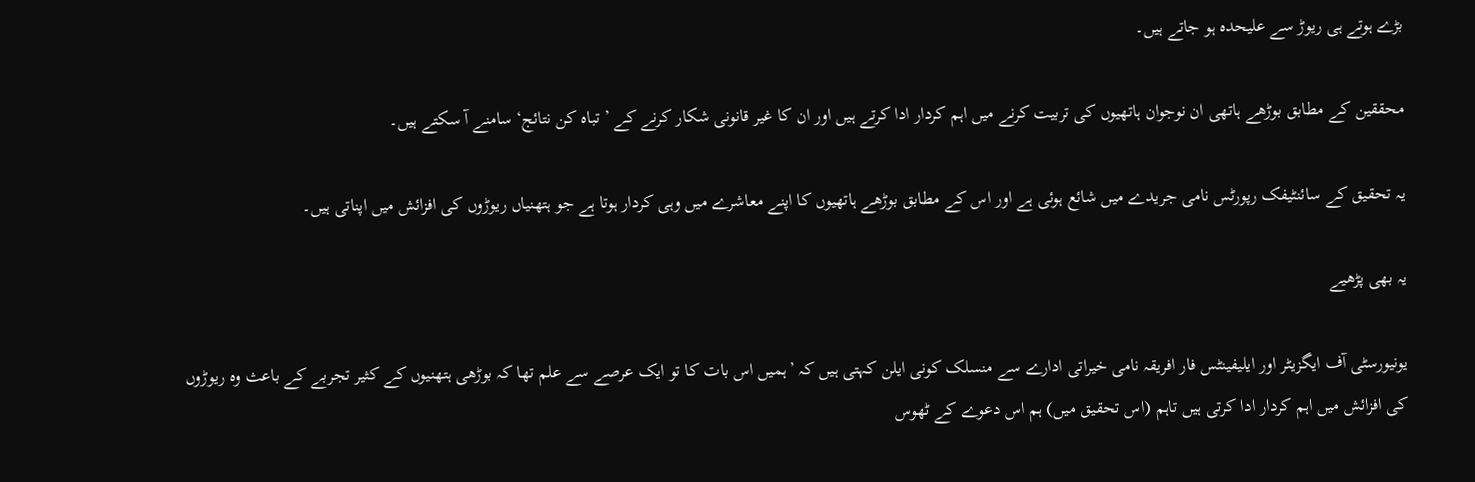بڑے ہوتے ہی ریوڑ سے علیحدہ ہو جاتے ہیں۔

محققین کے مطابق بوڑھے ہاتھی ان نوجوان ہاتھیوں کی تربیت کرنے میں اہم کردار ادا کرتے ہیں اور ان کا غیر قانونی شکار کرنے کے ’تباہ کن نتائج‘ سامنے آ سکتے ہیں۔

یہ تحقیق کے سائنٹیفک رپورٹس نامی جریدے میں شائع ہوئی ہے اور اس کے مطابق بوڑھے ہاتھیوں کا اپنے معاشرے میں وہی کردار ہوتا ہے جو ہتھنیاں ریوڑوں کی افزائش میں اپناتی ہیں۔

یہ بھی پڑھیے

یونیورسٹی آف ایگزیٹر اور ایلیفینٹس فار افریقہ نامی خیراتی ادارے سے منسلک کونی ایلن کہتی ہیں کہ ’ہمیں اس بات کا تو ایک عرصے سے علم تھا کہ بوڑھی ہتھنیوں کے کثیر تجربے کے باعث وہ ریوڑوں کی افزائش میں اہم کردار ادا کرتی ہیں تاہم (اس تحقیق میں) ہم اس دعوے کے ٹھوس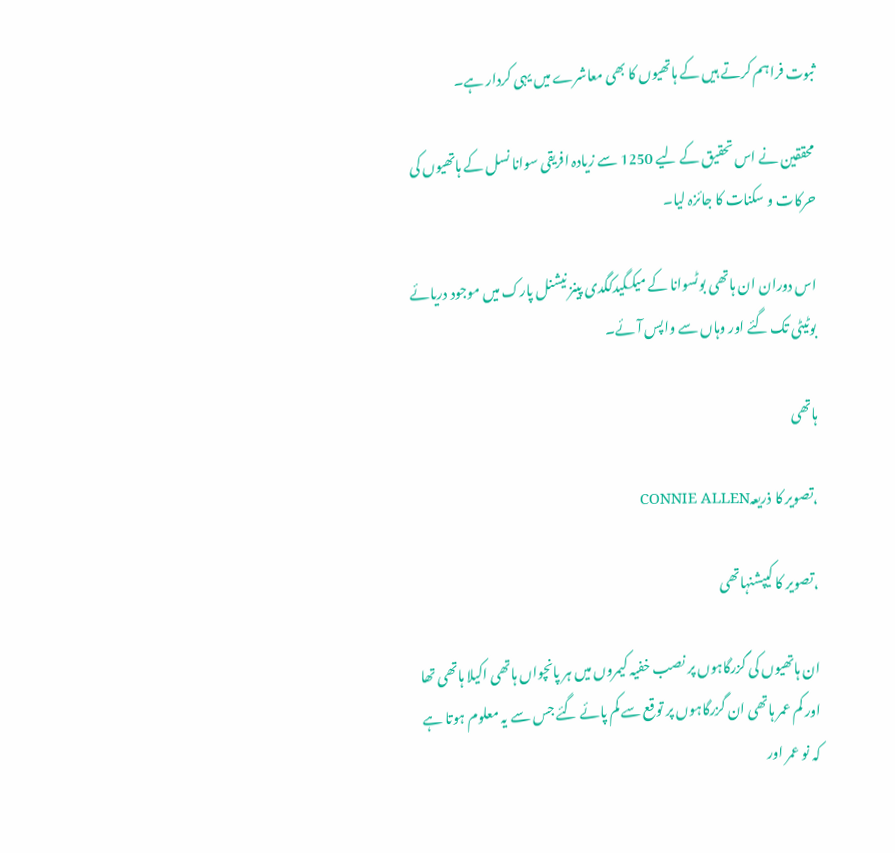ثبوت فراہم کرتے ہیں کے ہاتھیوں کا بھی معاشرے میں یہی کردار ہے۔

محققین نے اس تحقیق کے لیے 1250 سے زیادہ افریقی سوانا نسل کے ہاتھیوں کی حرکات و سکنات کا جائزہ لیا۔

اس دوران ان ہاتھی بوٹسوانا کے میکگیدکگدی پینز نیشنل پارک میں موجود دریائے بوٹیٹی تک گئے اور وہاں سے واپس آئے۔

ہاتھی

،تصویر کا ذریعہCONNIE ALLEN

،تصویر کا کیپشنہاتھی

ان ہاتھیوں کی گزرگاہوں پر نصب خفیہ کیمروں میں ہر پانچواں ہاتھی اکیلا ہاتھی تھا اور کم عمر ہاتھی ان گزرگاہوں پر توقع سے کم پائے گئے جس سے یہ معلوم ہوتا ہے کہ نو عمر اور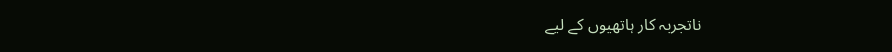ناتجربہ کار ہاتھیوں کے لیے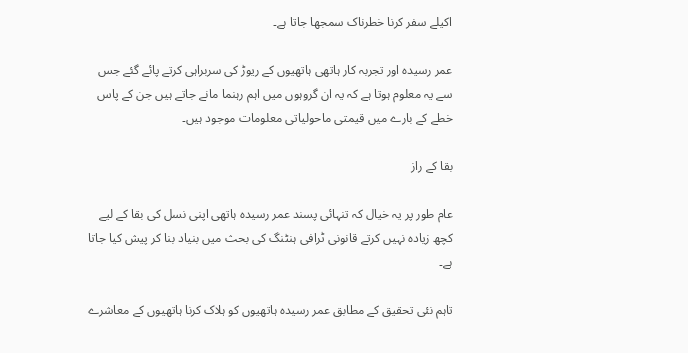اکیلے سفر کرنا خطرناک سمجھا جاتا ہے۔

عمر رسیدہ اور تجربہ کار ہاتھی ہاتھیوں کے ریوڑ کی سربراہی کرتے پائے گئے جس سے یہ معلوم ہوتا ہے کہ یہ ان گروہوں میں اہم رہنما مانے جاتے ہیں جن کے پاس خطے کے بارے میں قیمتی ماحولیاتی معلومات موجود ہیں۔

بقا کے راز

عام طور پر یہ خیال کہ تنہائی پسند عمر رسیدہ ہاتھی اپنی نسل کی بقا کے لیے کچھ زیادہ نہیں کرتے قانونی ٹرافی ہنٹنگ کی بحث میں بنیاد بنا کر پیش کیا جاتا ہے۔

تاہم نئی تحقیق کے مطابق عمر رسیدہ ہاتھیوں کو ہلاک کرنا ہاتھیوں کے معاشرے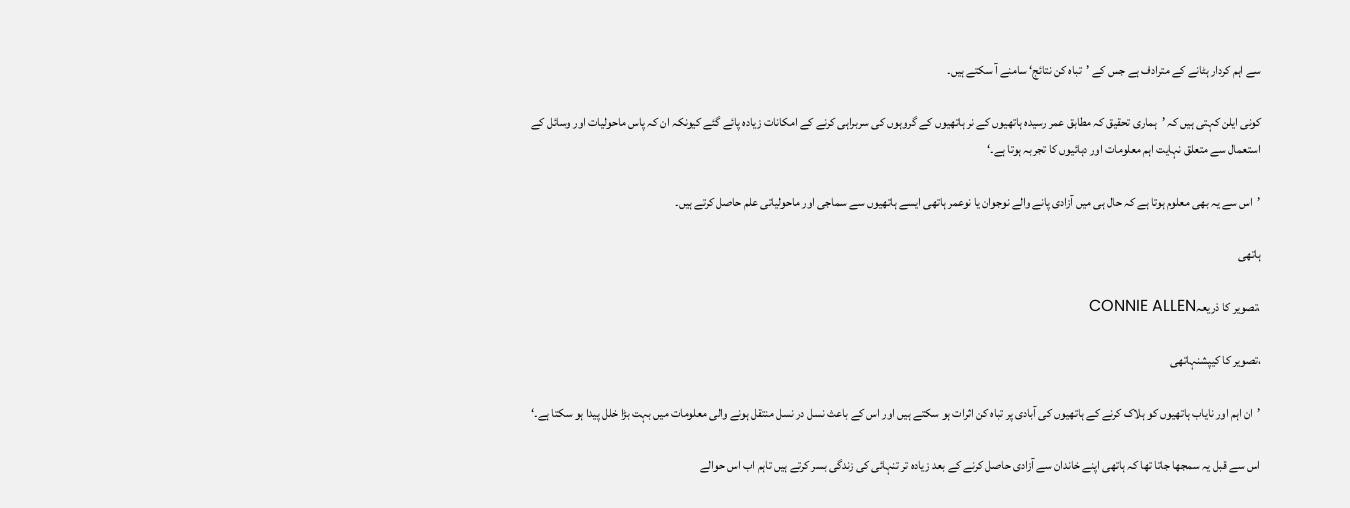سے اہم کردار ہٹانے کے مترادف ہے جس کے ’تباہ کن نتائج‘ سامنے آ سکتے ہیں۔

کونی ایلن کہتی ہیں کہ ’ہماری تحقیق کہ مطابق عمر رسیدہ ہاتھیوں کے نر ہاتھیوں کے گروہوں کی سربراہی کرنے کے امکانات زیادہ پائے گئے کیونکہ ان کہ پاس ماحولیات اور وسائل کے استعمال سے متعلق نہایت اہم معلومات اور دہائیوں کا تجربہ ہوتا ہے۔‘

’اس سے یہ بھی معلوم ہوتا ہے کہ حال ہی میں آزادی پانے والے نوجوان یا نوعمر ہاتھی ایسے ہاتھیوں سے سماجی اور ماحولیاتی علم حاصل کرتے ہیں۔

ہاتھی

،تصویر کا ذریعہCONNIE ALLEN

،تصویر کا کیپشنہاتھی

’ان اہم اور نایاب ہاتھیوں کو ہلاک کرنے کے ہاتھیوں کی آبادی پر تباہ کن اثرات ہو سکتے ہیں اور اس کے باعث نسل در نسل منتقل ہونے والی معلومات میں بہت بڑا خلل پیدا ہو سکتا ہے۔‘

اس سے قبل یہ سمجھا جاتا تھا کہ ہاتھی اپنے خاندان سے آزادی حاصل کرنے کے بعد زیادہ تر تنہائی کی زندگی بسر کرتے ہیں تاہم اب اس حوالے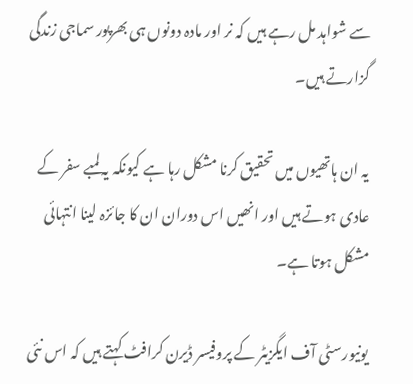سے شواہد مل رہے ہیں کہ نر اور مادہ دونوں ہی بھرپور سماجی زندگی گزارتے ہیں۔

یہ ان ہاتھیوں میں تحقیق کرنا مشکل رہا ہے کیونکہ یہ لمبے سفر کے عادی ہوتے ہیں اور انھیں اس دوران ان کا جائزہ لینا انتہائی مشکل ہوتا ہے۔

یونیورسٹی آف ایگزیٹر کے پروفیسر ڈیرن کرافٹ کہتے ہیں کہ اس نئی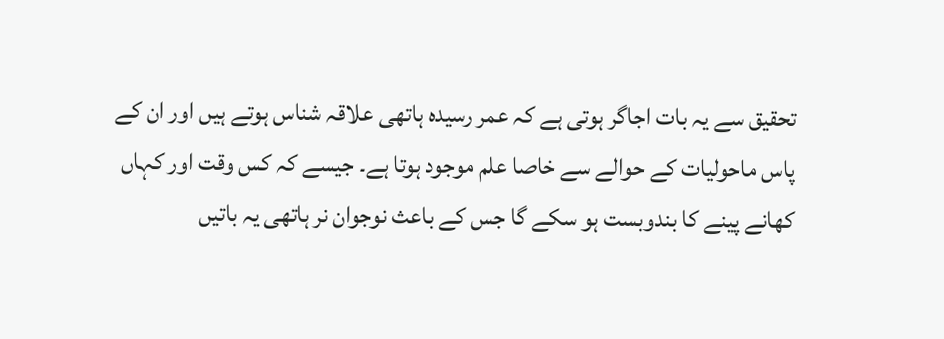تحقیق سے یہ بات اجاگر ہوتی ہے کہ عمر رسیدہ ہاتھی علاقہ شناس ہوتے ہیں اور ان کے پاس ماحولیات کے حوالے سے خاصا علم موجود ہوتا ہے۔ جیسے کہ کس وقت اور کہاں کھانے پینے کا بندوبست ہو سکے گا جس کے باعث نوجوان نر ہاتھی یہ باتیں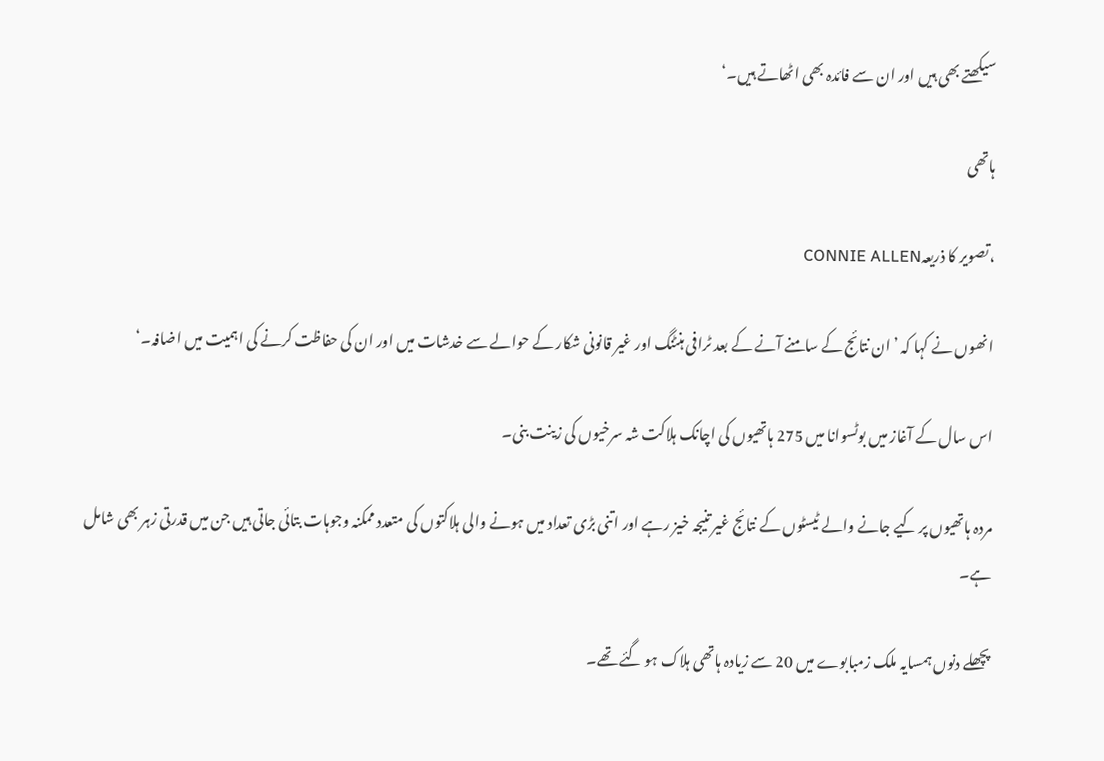سیکھتے بھی ہیں اور ان سے فائدہ بھی اٹھاتے ہیں۔‘

ہاتھی

،تصویر کا ذریعہCONNIE ALLEN

انھوں نے کہا کہ ’ان نتائج کے سامنے آنے کے بعد ٹرافی ہنٹنگ اور غیر قانونی شکار کے حوالے سے خدشات میں اور ان کی حفاظت کرنے کی اہمیت میں اضافہ۔‘

اس سال کے آغاز میں بوٹسوانا میں 275 ہاتھیوں کی اچانک ہلاکت شہ سرخیوں کی زینت بنی۔

مردہ ہاتھیوں پر کیے جانے والے ٹیسٹوں کے نتائج غیر تنیجہ خیز رہے اور اتنی بڑی تعداد میں ہونے والی ہلاکتوں کی متعدد ممکنہ وجوہات بتائی جاتی ہیں جن میں قدرتی زہر بھی شامل ہے۔

پچھلے دنوں ہمسایہ ملک زمبابوے میں 20 سے زیادہ ہاتھی ہلاک ہو گئے تھے۔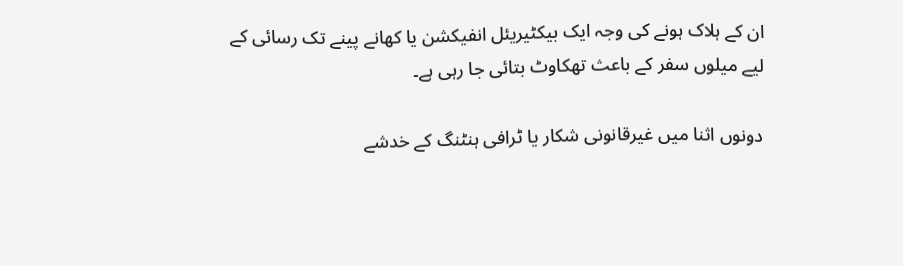ان کے ہلاک ہونے کی وجہ ایک بیکٹیریئل انفیکشن یا کھانے پینے تک رسائی کے لیے میلوں سفر کے باعث تھکاوٹ بتائی جا رہی ہے۔

دونوں اثنا میں غیرقانونی شکار یا ٹرافی ہنٹنگ کے خدشے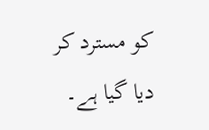کو مسترد کر دیا گیا ہے۔